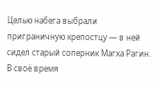Целью набега выбрали приграничную крепостцу — в ней сидел старый соперник Магха Рагин. В своё время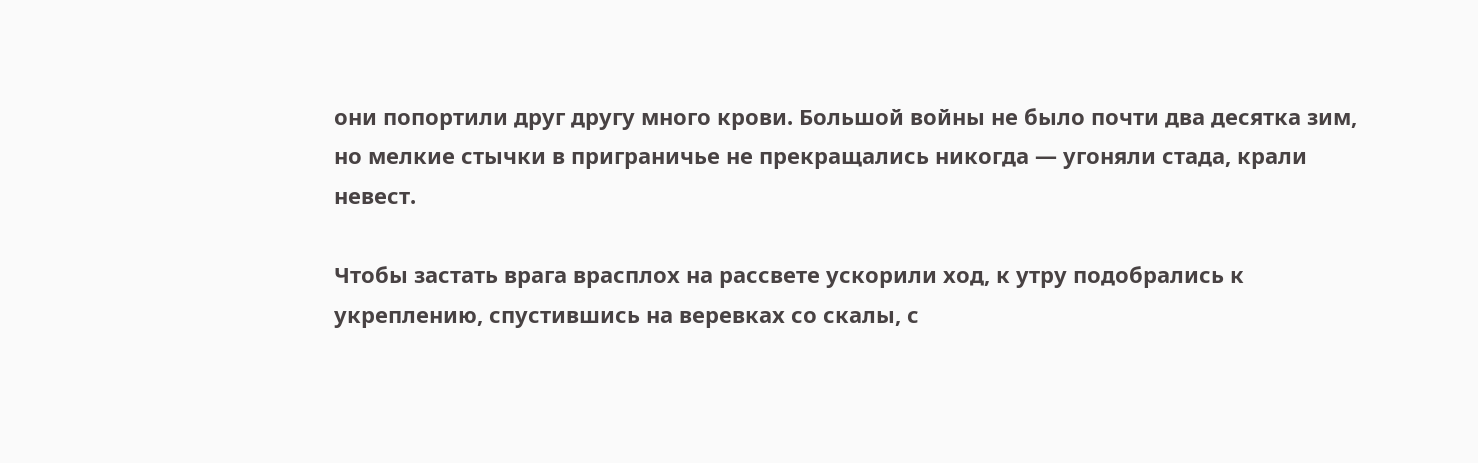они попортили друг другу много крови. Большой войны не было почти два десятка зим, но мелкие стычки в приграничье не прекращались никогда — угоняли стада, крали невест.

Чтобы застать врага врасплох на рассвете ускорили ход, к утру подобрались к укреплению, спустившись на веревках со скалы, с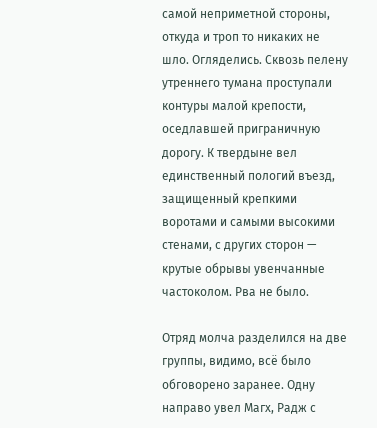самой неприметной стороны, откуда и троп то никаких не шло. Огляделись. Сквозь пелену утреннего тумана проступали контуры малой крепости, оседлавшей приграничную дорогу. К твердыне вел единственный пологий въезд, защищенный крепкими воротами и самыми высокими стенами, с других сторон — крутые обрывы увенчанные частоколом. Рва не было.

Отряд молча разделился на две группы, видимо, всё было обговорено заранее. Одну направо увел Магх, Радж с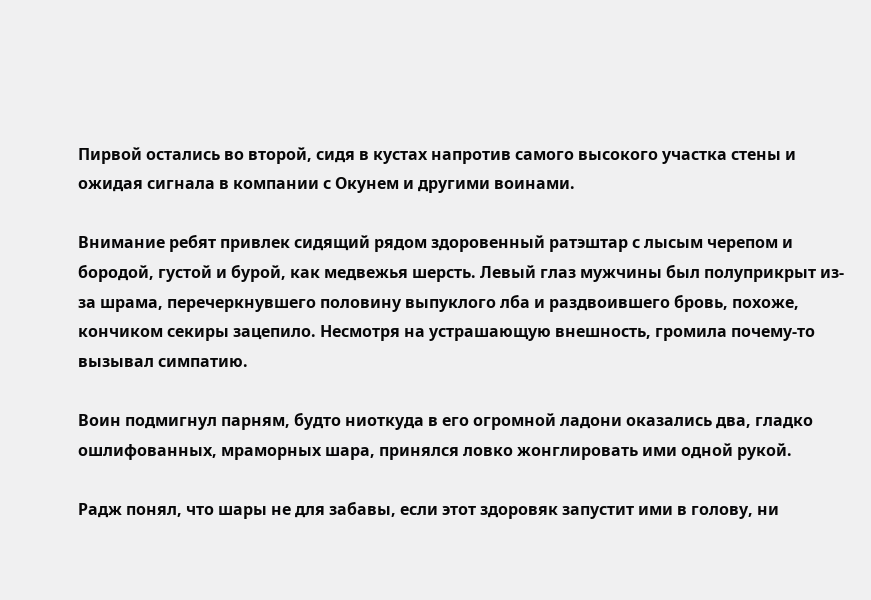Пирвой остались во второй, сидя в кустах напротив самого высокого участка стены и ожидая сигнала в компании с Окунем и другими воинами.

Внимание ребят привлек сидящий рядом здоровенный ратэштар с лысым черепом и бородой, густой и бурой, как медвежья шерсть. Левый глаз мужчины был полуприкрыт из-за шрама, перечеркнувшего половину выпуклого лба и раздвоившего бровь, похоже, кончиком секиры зацепило. Несмотря на устрашающую внешность, громила почему-то вызывал симпатию.

Воин подмигнул парням, будто ниоткуда в его огромной ладони оказались два, гладко ошлифованных, мраморных шара, принялся ловко жонглировать ими одной рукой.

Радж понял, что шары не для забавы, если этот здоровяк запустит ими в голову, ни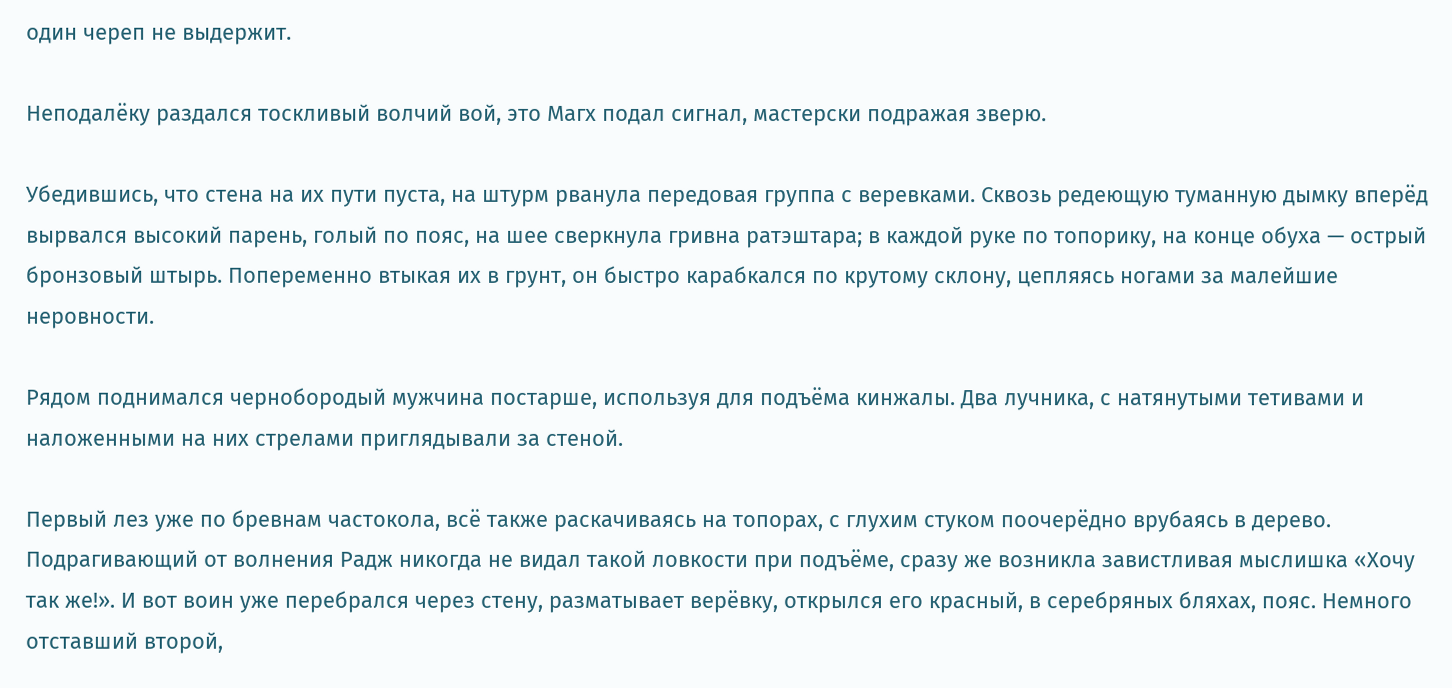один череп не выдержит.

Неподалёку раздался тоскливый волчий вой, это Магх подал сигнал, мастерски подражая зверю.

Убедившись, что стена на их пути пуста, на штурм рванула передовая группа с веревками. Сквозь редеющую туманную дымку вперёд вырвался высокий парень, голый по пояс, на шее сверкнула гривна ратэштара; в каждой руке по топорику, на конце обуха — острый бронзовый штырь. Попеременно втыкая их в грунт, он быстро карабкался по крутому склону, цепляясь ногами за малейшие неровности.

Рядом поднимался чернобородый мужчина постарше, используя для подъёма кинжалы. Два лучника, с натянутыми тетивами и наложенными на них стрелами приглядывали за стеной.

Первый лез уже по бревнам частокола, всё также раскачиваясь на топорах, с глухим стуком поочерёдно врубаясь в дерево. Подрагивающий от волнения Радж никогда не видал такой ловкости при подъёме, сразу же возникла завистливая мыслишка «Хочу так же!». И вот воин уже перебрался через стену, разматывает верёвку, открылся его красный, в серебряных бляхах, пояс. Немного отставший второй,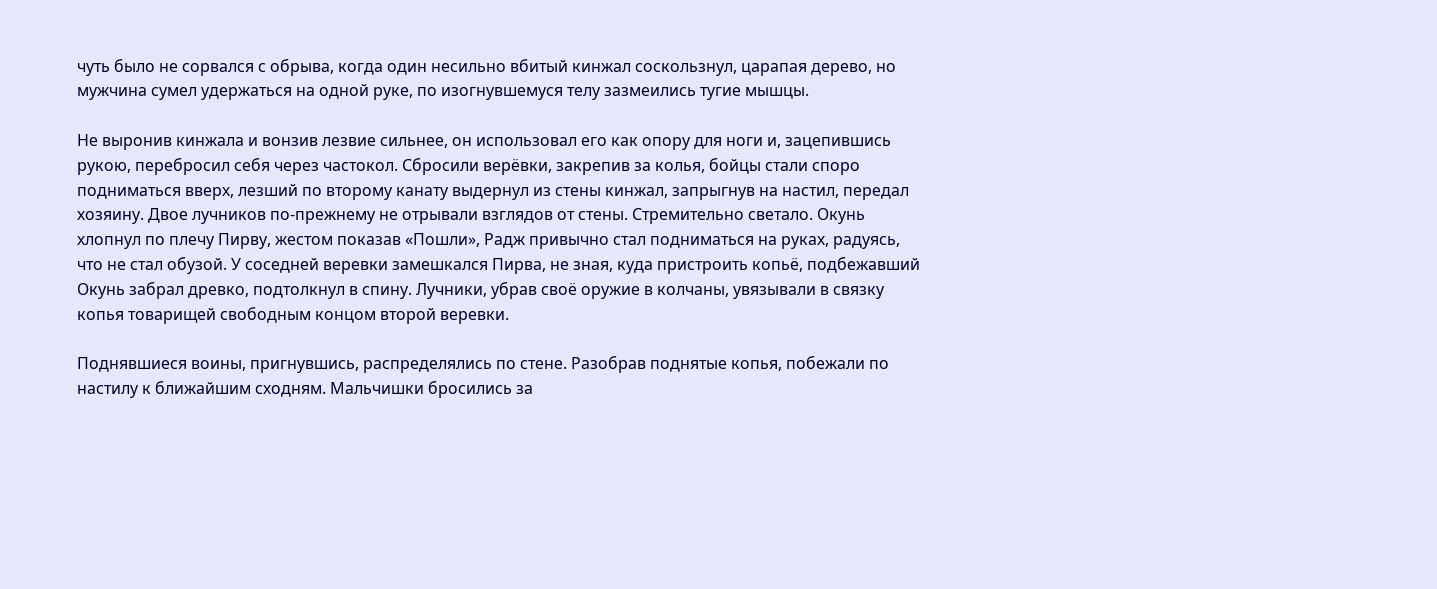чуть было не сорвался с обрыва, когда один несильно вбитый кинжал соскользнул, царапая дерево, но мужчина сумел удержаться на одной руке, по изогнувшемуся телу зазмеились тугие мышцы.

Не выронив кинжала и вонзив лезвие сильнее, он использовал его как опору для ноги и, зацепившись рукою, перебросил себя через частокол. Сбросили верёвки, закрепив за колья, бойцы стали споро подниматься вверх, лезший по второму канату выдернул из стены кинжал, запрыгнув на настил, передал хозяину. Двое лучников по-прежнему не отрывали взглядов от стены. Стремительно светало. Окунь хлопнул по плечу Пирву, жестом показав «Пошли», Радж привычно стал подниматься на руках, радуясь, что не стал обузой. У соседней веревки замешкался Пирва, не зная, куда пристроить копьё, подбежавший Окунь забрал древко, подтолкнул в спину. Лучники, убрав своё оружие в колчаны, увязывали в связку копья товарищей свободным концом второй веревки.

Поднявшиеся воины, пригнувшись, распределялись по стене. Разобрав поднятые копья, побежали по настилу к ближайшим сходням. Мальчишки бросились за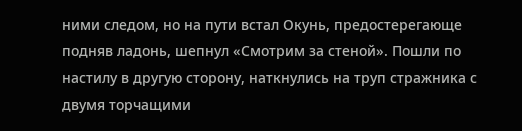ними следом, но на пути встал Окунь, предостерегающе подняв ладонь, шепнул «Смотрим за стеной». Пошли по настилу в другую сторону, наткнулись на труп стражника с двумя торчащими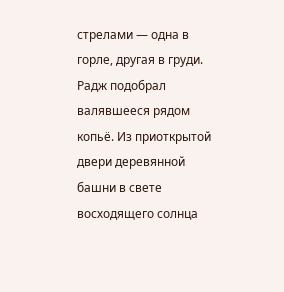стрелами — одна в горле, другая в груди. Радж подобрал валявшееся рядом копьё. Из приоткрытой двери деревянной башни в свете восходящего солнца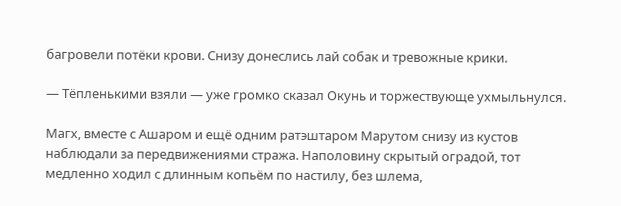багровели потёки крови. Снизу донеслись лай собак и тревожные крики.

— Тёпленькими взяли — уже громко сказал Окунь и торжествующе ухмыльнулся.

Магх, вместе с Ашаром и ещё одним ратэштаром Марутом снизу из кустов наблюдали за передвижениями стража. Наполовину скрытый оградой, тот медленно ходил с длинным копьём по настилу, без шлема,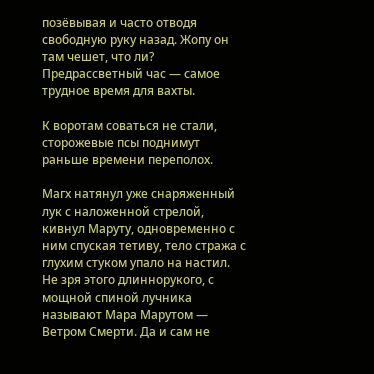позёвывая и часто отводя свободную руку назад. Жопу он там чешет, что ли? Предрассветный час — самое трудное время для вахты.

К воротам соваться не стали, сторожевые псы поднимут раньше времени переполох.

Магх натянул уже снаряженный лук с наложенной стрелой, кивнул Маруту, одновременно с ним спуская тетиву, тело стража с глухим стуком упало на настил. Не зря этого длиннорукого, с мощной спиной лучника называют Мара Марутом — Ветром Смерти. Да и сам не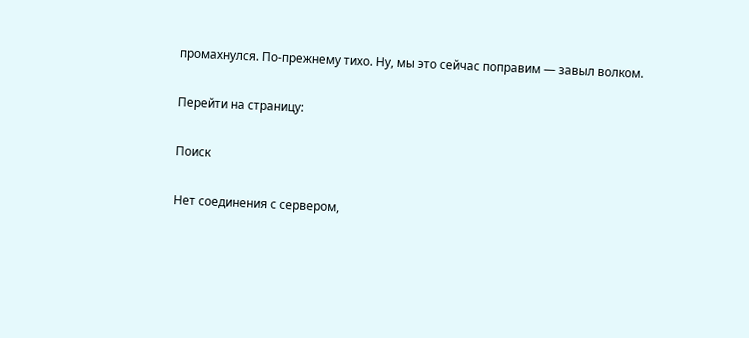промахнулся. По-прежнему тихо. Ну, мы это сейчас поправим — завыл волком.

Перейти на страницу:

Поиск

Нет соединения с сервером,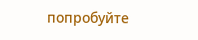попробуйте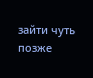зайти чуть позже